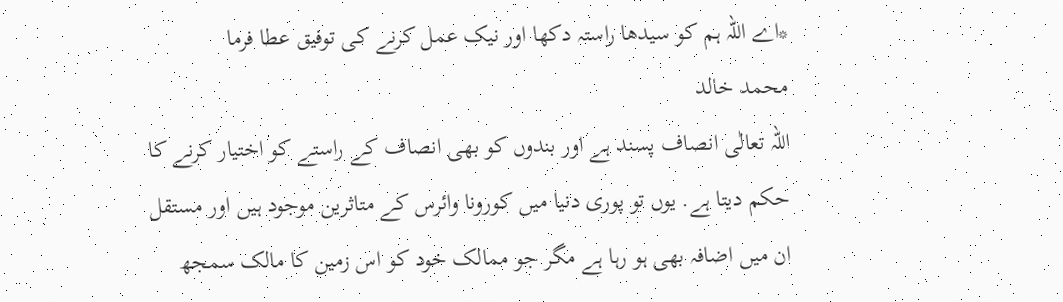*اے اللہ ہم کو سیدھا راستہ دکھا اور نیک عمل کرنے کی توفیق عطا فرما
محمد خالد
اللہ تعالٰی انصاف پسند ہے اور بندوں کو بھی انصاف کے راستے کو اختیار کرنے کا حکم دیتا ہے. یوں تو پوری دنیا میں کورونا وائرس کے متاثرین موجود ہیں اور مستقل ان میں اضافہ بھی ہو رہا ہے مگر جو ممالک خود کو اس زمین کا مالک سمجھ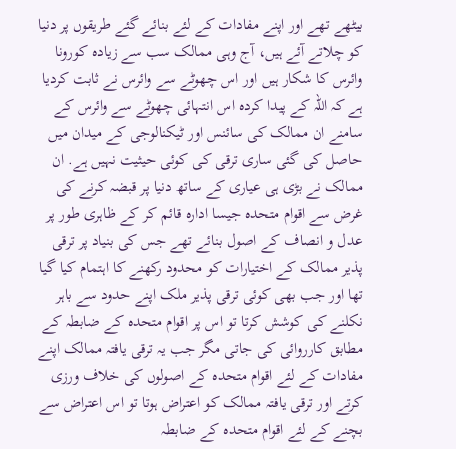بیٹھے تھے اور اپنے مفادات کے لئے بنائے گئے طریقوں پر دنیا کو چلاتے آئے ہیں، آج وہی ممالک سب سے زیادہ کورونا وائرس کا شکار ہیں اور اس چھوٹے سے وائرس نے ثابت کردیا ہے کہ اللہ کے پیدا کردہ اس انتہائی چھوٹے سے وائرس کے سامنے ان ممالک کی سائنس اور ٹیکنالوجی کے میدان میں حاصل کی گئی ساری ترقی کی کوئی حیثیت نہیں ہے. ان ممالک نے بڑی ہی عیاری کے ساتھ دنیا پر قبضہ کرنے کی غرض سے اقوام متحدہ جیسا ادارہ قائم کر کے ظاہری طور پر عدل و انصاف کے اصول بنائے تھے جس کی بنیاد پر ترقی پذیر ممالک کے اختیارات کو محدود رکھنے کا اہتمام کیا گیا تھا اور جب بھی کوئی ترقی پذیر ملک اپنے حدود سے باہر نکلنے کی کوشش کرتا تو اس پر اقوام متحدہ کے ضابطہ کے مطابق کارروائی کی جاتی مگر جب یہ ترقی یافتہ ممالک اپنے مفادات کے لئے اقوام متحدہ کے اصولوں کی خلاف ورزی کرتے اور ترقی یافتہ ممالک کو اعتراض ہوتا تو اس اعتراض سے بچنے کے لئے اقوام متحدہ کے ضابطہ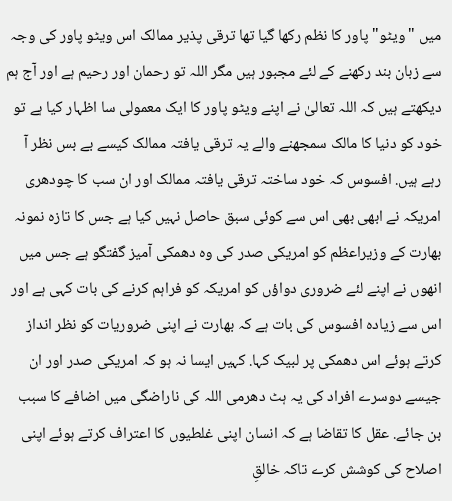میں "ویٹو" پاور کا نظم رکھا گیا تھا ترقی پذیر ممالک اس ویٹو پاور کی وجہ سے زبان بند رکھنے کے لئے مجبور ہیں مگر اللہ تو رحمان اور رحیم ہے اور آج ہم دیکھتے ہیں کہ اللہ تعالیٰ نے اپنے ویٹو پاور کا ایک معمولی سا اظہار کیا ہے تو خود کو دنیا کا مالک سمجھنے والے یہ ترقی یافتہ ممالک کیسے بے بس نظر آ رہے ہیں. افسوس کہ خود ساختہ ترقی یافتہ ممالک اور ان سب کا چودھری امریکہ نے ابھی بھی اس سے کوئی سبق حاصل نہیں کیا ہے جس کا تازہ نمونہ بھارت کے وزیراعظم کو امریکی صدر کی وہ دھمکی آمیز گفتگو ہے جس میں انھوں نے اپنے لئے ضروری دواؤں کو امریکہ کو فراہم کرنے کی بات کہی ہے اور اس سے زیادہ افسوس کی بات ہے کہ بھارت نے اپنی ضروریات کو نظر انداز کرتے ہوئے اس دھمکی پر لبیک کہا. کہیں ایسا نہ ہو کہ امریکی صدر اور ان جیسے دوسرے افراد کی یہ ہٹ دھرمی اللہ کی ناراضگی میں اضافے کا سبب بن جائے. عقل کا تقاضا ہے کہ انسان اپنی غلطیوں کا اعتراف کرتے ہوئے اپنی اصلاح کی کوشش کرے تاکہ خالقِ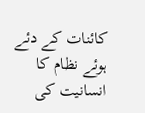کائنات کے دئے ہوئے نظام کا انسانیت کی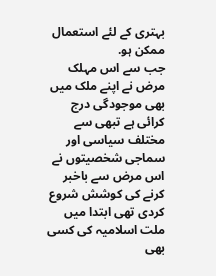بہتری کے لئے استعمال ممکن ہو.
جب سے اس مہلک مرض نے اپنے ملک میں بھی موجودگی درج کرائی ہے تبھی سے مختلف سیاسی اور سماجی شخصیتوں نے اس مرض سے باخبر کرنے کی کوشش شروع کردی تھی ابتدا میں ملت اسلامیہ کی کسی بھی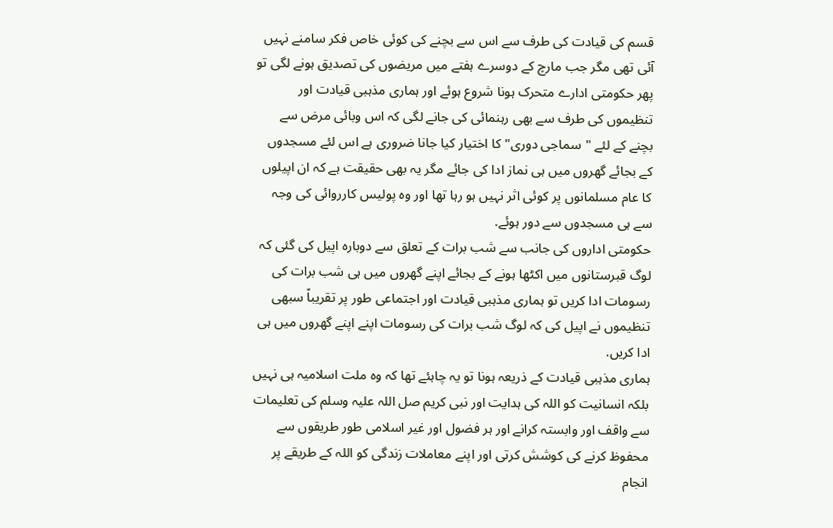قسم کی قیادت کی طرف سے اس سے بچنے کی کوئی خاص فکر سامنے نہیں آئی تھی مگر جب مارچ کے دوسرے ہفتے میں مریضوں کی تصدیق ہونے لگی تو پھر حکومتی ادارے متحرک ہونا شروع ہوئے اور ہماری مذہبی قیادت اور تنظیموں کی طرف سے بھی رہنمائی کی جانے لگی کہ اس وبائی مرض سے بچنے کے لئے "سماجی دوری" کا اختیار کیا جانا ضروری ہے اس لئے مسجدوں کے بجائے گھروں میں ہی نماز ادا کی جائے مگر یہ بھی حقیقت ہے کہ ان اپیلوں کا عام مسلمانوں پر کوئی اثر نہیں ہو رہا تھا اور وہ پولیس کارروائی کی وجہ سے ہی مسجدوں سے دور ہوئے.
حکومتی اداروں کی جانب سے شب برات کے تعلق سے دوبارہ اپیل کی گئی کہ لوگ قبرستانوں میں اکٹھا ہونے کے بجائے اپنے گھروں میں ہی شب برات کی رسومات ادا کریں تو ہماری مذہبی قیادت اور اجتماعی طور پر تقریباً سبھی تنظیموں نے اپیل کی کہ لوگ شب برات کی رسومات اپنے اپنے گھروں میں ہی ادا کریں.
ہماری مذہبی قیادت کے ذریعہ ہونا تو یہ چاہئے تھا کہ وہ ملت اسلامیہ ہی نہیں بلکہ انسانیت کو اللہ کی ہدایت اور نبی کریم صل اللہ علیہ وسلم کی تعلیمات سے واقف اور وابستہ کرانے اور ہر فضول اور غیر اسلامی طور طریقوں سے محفوظ کرنے کی کوشش کرتی اور اپنے معاملات زندگی کو اللہ کے طریقے پر انجام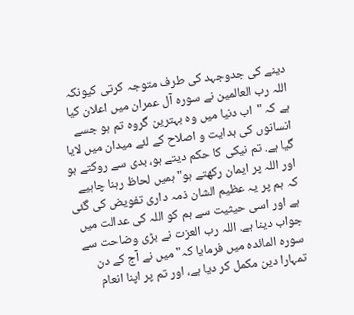دینے کی جدوجہد کی طرف متوجہ کرتی کیونکہ اللہ رب العالمین نے سورہ آل عمران میں اعلان کیا ہے کہ "اب دنیا میں وہ بہترین گروہ تم ہو جسے انسانوں کی ہدایت و اصلاح کے لئے میدان میں لایا گیا ہے. تم نیکی کا حکم دیتے ہو، بدی سے روکتے ہو اور اللہ پر ایمان رکھتے ہو" ہمیں لحاظ رہنا چاہیے کہ ہم پر یہ عظیم الشان ذمہ داری تفویض کی گئی ہے اور اسی حیثیت سے ہم کو اللہ کی عدالت میں جواب دینا ہے. اللہ رب العزت نے بڑی وضاحت سے سورہ المائدہ میں فرمایا کہ" میں نے آج کے دن تمہارا دین مکمل کر دیا ہے، اور تم پر اپنا انعام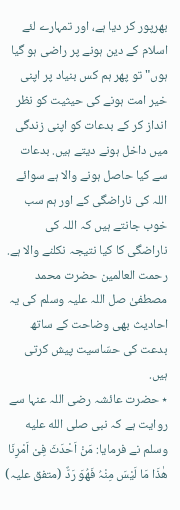بھرپور کر دیا ہے، اور تمہارے لئے اسلام کے دین ہونے پر راضی ہو گیا ہوں" تو پھر ہم کس بنیاد پر اپنی خیر امت ہونے کی حیثیت کو نظر انداز کر کے بدعات کو اپنی زندگی میں داخل ہونے دیتے ہیں. بدعات سے کیا حاصل ہونے والا ہے سوائے اللہ کی ناراضگی کے اور ہم سب خوب جانتے ہیں کہ اللہ کی ناراضگی کا کیا نتیجہ نکلنے والا ہے.
رحمت العالمین حضرت محمد مصطفیٰ صل اللہ علیہ وسلم کی یہ احادیث بھی وضاحت کے ساتھ بدعت کی حسّاسیت پیش کرتی ہیں.
٭ حضرت عائشہ رضی اللہ عنہا سے روایت ہے کہ نبی صلى الله عليه وسلم نے فرمایا: مَنْ اَحْدَثَ فِیْ اَمْرِنَا ھٰذَا مَا لَیْسَ مِنْہُ فَھُوَ رَدٌّ (متفق علیہ)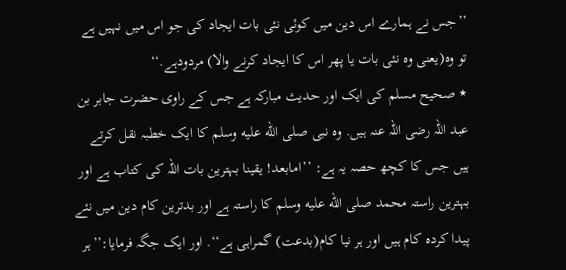’’جس نے ہمارے اس دین میں کوئی نئی بات ایجاد کی جو اس میں نہیں ہے تو وہ(یعنی وہ نئی بات یا پھر اس کا ایجاد کرنے والا) مردودہے.‘‘
٭ صحیح مسلم کی ایک اور حدیث مبارکہ ہے جس کے راوی حضرت جابر بن عبد اللہ رضی اللہ عنہ ہیں. وہ نبی صلى الله عليه وسلم کا ایک خطبہ نقل کرتے ہیں جس کا کچھ حصہ یہ ہے: ’’امابعد! یقینا بہترین بات اللہ کی کتاب ہے اور بہترین راستہ محمد صلى الله عليه وسلم کا راستہ ہے اور بدترین کام دین میں نئے پیدا کردہ کام ہیں اور ہر نیا کام(بدعت) گمراہی ہے‘‘. اور ایک جگہ فرمایا:’’ہر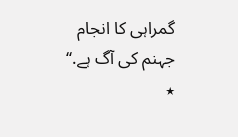گمراہی کا انجام جہنم کی آگ ہے.‘‘
٭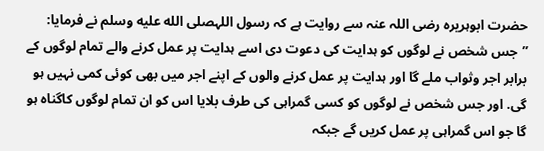حضرت ابوہریرہ رضی اللہ عنہ سے روایت ہے کہ رسول اللہصلى الله عليه وسلم نے فرمایا: ’’جس شخص نے لوگوں کو ہدایت کی دعوت دی اسے ہدایت پر عمل کرنے والے تمام لوگوں کے برابر اجر وثواب ملے گا اور ہدایت پر عمل کرنے والوں کے اپنے اجر میں بھی کوئی کمی نہیں ہو گی. اور جس شخص نے لوگوں کو کسی گمراہی کی طرف بلایا اس کو ان تمام لوگوں کاگناہ ہو گا جو اس گمراہی پر عمل کریں گے جبکہ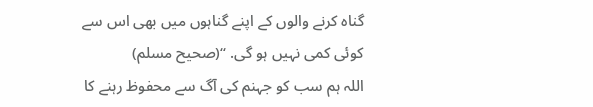گناہ کرنے والوں کے اپنے گناہوں میں بھی اس سے کوئی کمی نہیں ہو گی. ‘‘(صحیح مسلم)
اللہ ہم سب کو جہنم کی آگ سے محفوظ رہنے کا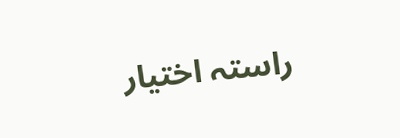راستہ اختیار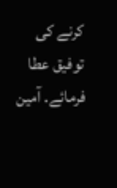کرنے کی توفیق عطا فرمائے. آمین